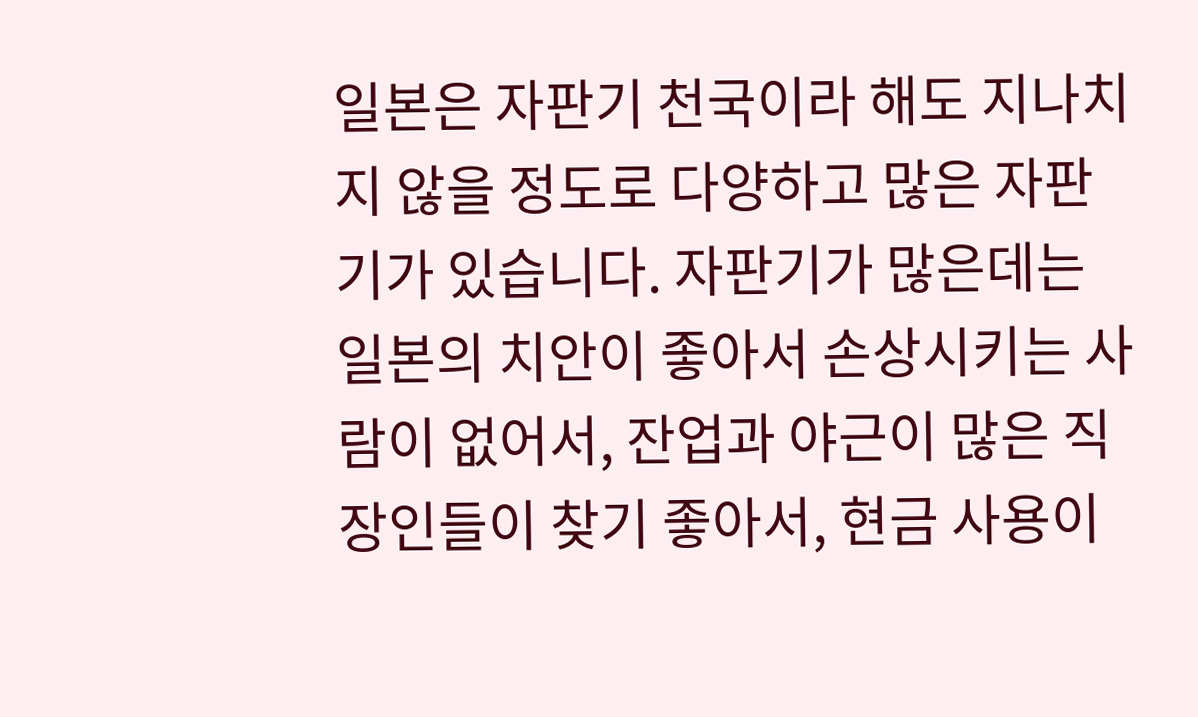일본은 자판기 천국이라 해도 지나치지 않을 정도로 다양하고 많은 자판기가 있습니다. 자판기가 많은데는 일본의 치안이 좋아서 손상시키는 사람이 없어서, 잔업과 야근이 많은 직장인들이 찾기 좋아서, 현금 사용이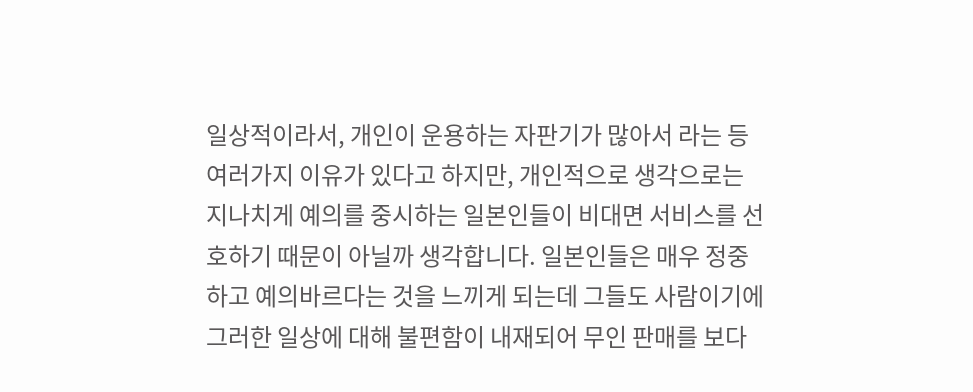일상적이라서, 개인이 운용하는 자판기가 많아서 라는 등 여러가지 이유가 있다고 하지만, 개인적으로 생각으로는 지나치게 예의를 중시하는 일본인들이 비대면 서비스를 선호하기 때문이 아닐까 생각합니다. 일본인들은 매우 정중하고 예의바르다는 것을 느끼게 되는데 그들도 사람이기에 그러한 일상에 대해 불편함이 내재되어 무인 판매를 보다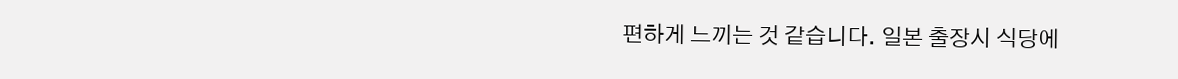편하게 느끼는 것 같습니다. 일본 출장시 식당에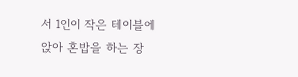서 1인이 작은 테이블에 앉아 혼밥을 하는 장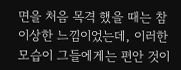면을 처음 목격 했을 때는 참 이상한 느낌이었는데, 이러한 모습이 그들에게는 편안 것이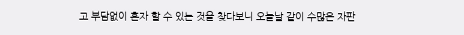고 부담없이 혼자 할 수 있는 것을 찾다보니 오늘날 같이 수많은 자판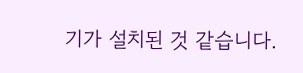기가 설치된 것 같습니다.